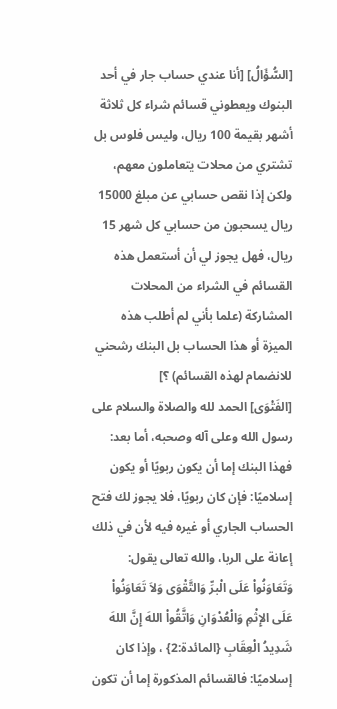[السُّؤَالُ] [أنا عندي حساب جار في أحد البنوك ويعطوني قسائم شراء كل ثلاثة أشهر بقيمة 100 ريال، وليس فلوس بل تشتري من محلات يتعاملون معهم، ولكن إذا نقص حسابي عن مبلغ 15000 ريال يسحبون من حسابي كل شهر 15 ريال، فهل يجوز لي أن أستعمل هذه القسائم في الشراء من المحلات المشاركة (علما بأني لم أطلب هذه الميزة أو هذا الحساب بل البنك رشحني للانضمام لهذه القسائم) ؟]
[الفَتْوَى] الحمد لله والصلاة والسلام على رسول الله وعلى آله وصحبه، أما بعد:
فهذا البنك إما أن يكون ربويًا أو يكون إسلاميًا: فإن كان ربويًا، فلا يجوز لك فتح الحساب الجاري أو غيره فيه لأن في ذلك إعانة على الربا، والله تعالى يقول: وَتَعَاوَنُواْ عَلَى الْبرِّ وَالتَّقْوَى وَلاَ تَعَاوَنُواْ عَلَى الإِثْمِ وَالْعُدْوَانِ وَاتَّقُواْ اللهَ إِنَّ اللهَ شَدِيدُ الْعِقَابِ {المائدة:2} ، وإذا كان إسلاميًا: فالقسائم المذكورة إما أن تكون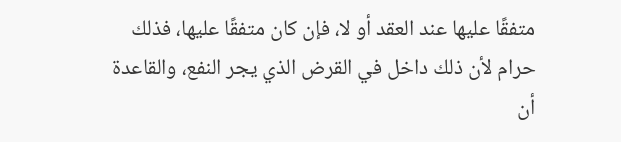متفقًا عليها عند العقد أو لا، فإن كان متفقًا عليها، فذلك حرام لأن ذلك داخل في القرض الذي يجر النفع، والقاعدة أن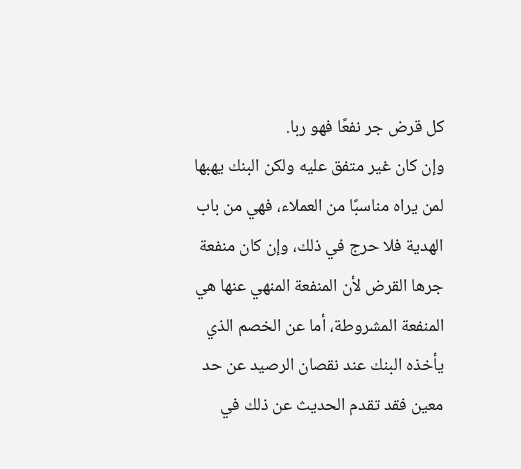كل قرض جر نفعًا فهو ربا.
وإن كان غير متفق عليه ولكن البنك يهبها لمن يراه مناسبًا من العملاء، فهي من باب الهدية فلا حرج في ذلك، وإن كان منفعة جرها القرض لأن المنفعة المنهي عنها هي المنفعة المشروطة، أما عن الخصم الذي يأخذه البنك عند نقصان الرصيد عن حد معين فقد تقدم الحديث عن ذلك في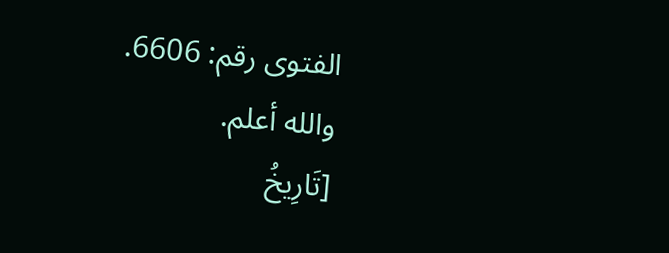الفتوى رقم: 6606.
والله أعلم.
[تَارِيخُ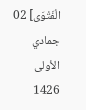الْفَتْوَى] 02 جمادي الأولى 1426